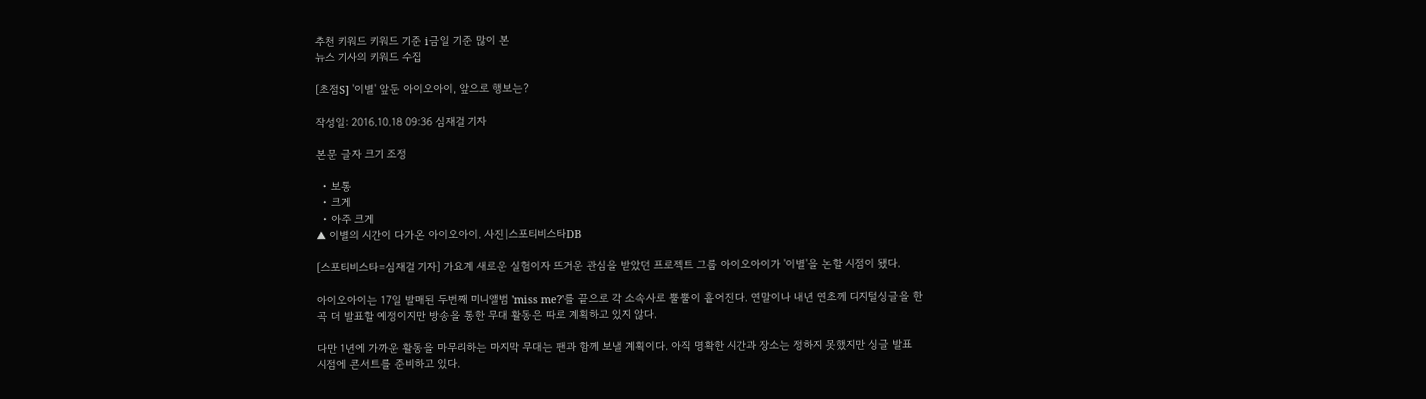추천 키워드 키워드 기준 i금일 기준 많이 본
뉴스 기사의 키워드 수집

[초점S] '이별' 앞둔 아이오아이, 앞으로 행보는?

작성일: 2016.10.18 09:36 심재걸 기자

본문 글자 크기 조정

  • 보통
  • 크게
  • 아주 크게
▲ 이별의 시간이 다가온 아이오아이. 사진|스포티비스타DB

[스포티비스타=심재걸 기자] 가요계 새로운 실험이자 뜨거운 관심을 받았던 프로젝트 그룹 아이오아이가 '이별'을 논할 시점이 됐다.

아이오아이는 17일 발매된 두번째 미니앨범 'miss me?'를 끝으로 각 소속사로 뿔뿔이 흩어진다. 연말이나 내년 연초께 디지털싱글을 한 곡 더 발표할 예정이지만 방송을 통한 무대 활동은 따로 계획하고 있지 않다.

다만 1년에 가까운 활동을 마무리하는 마지막 무대는 팬과 함께 보낼 계획이다. 아직 명확한 시간과 장소는 정하지 못했지만 싱글 발표 시점에 콘서트를 준비하고 있다.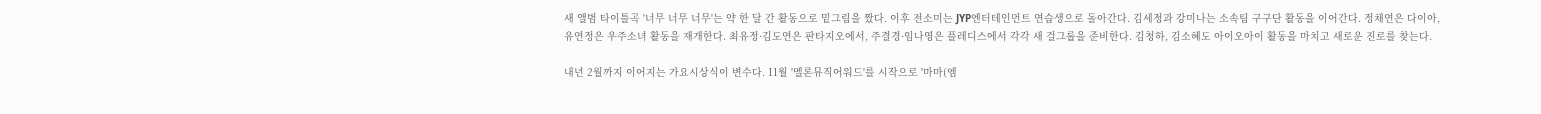새 앨범 타이틀곡 '너무 너무 너무'는 약 한 달 간 활동으로 밑그림을 짰다. 이후 전소미는 JYP엔터테인먼트 연습생으로 돌아간다. 김세정과 강미나는 소속팀 구구단 활동을 이어간다. 정채연은 다이아, 유연정은 우주소녀 활동을 재개한다. 최유정·김도연은 판타지오에서, 주결경·임나영은 플레디스에서 각각 새 걸그룹을 준비한다. 김청하, 김소혜도 아이오아이 활동을 마치고 새로운 진로를 찾는다.

내년 2월까지 이어지는 가요시상식이 변수다. 11월 '멜론뮤직어워드'를 시작으로 '마마(엠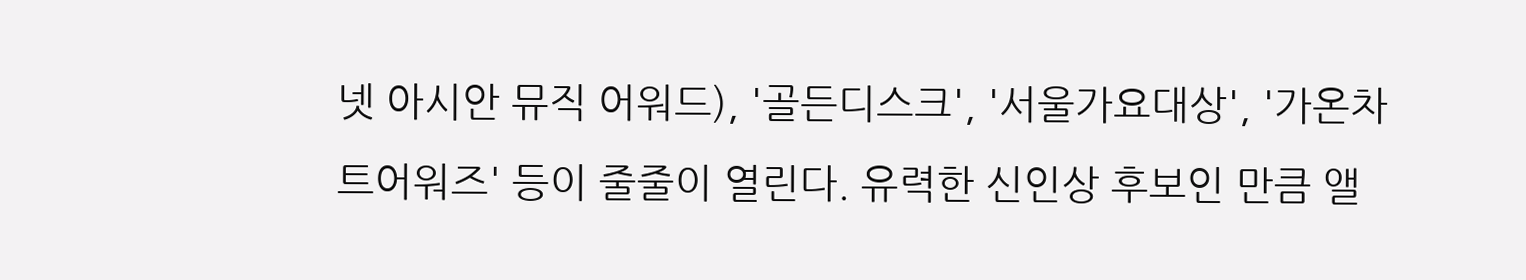넷 아시안 뮤직 어워드), '골든디스크', '서울가요대상', '가온차트어워즈' 등이 줄줄이 열린다. 유력한 신인상 후보인 만큼 앨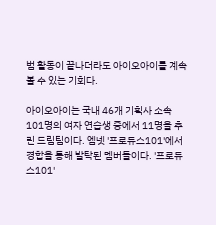범 활동이 끝나더라도 아이오아이를 계속 볼 수 있는 기회다.

아이오아이는 국내 46개 기획사 소속 101명의 여자 연습생 중에서 11명을 추린 드림팀이다. 엠넷 '프로듀스101'에서 경합을 통해 발탁된 멤버들이다. '프로듀스101'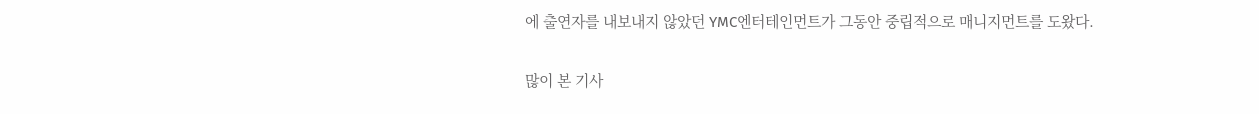에 출연자를 내보내지 않았던 YMC엔터테인먼트가 그동안 중립적으로 매니지먼트를 도왔다.

많이 본 기사